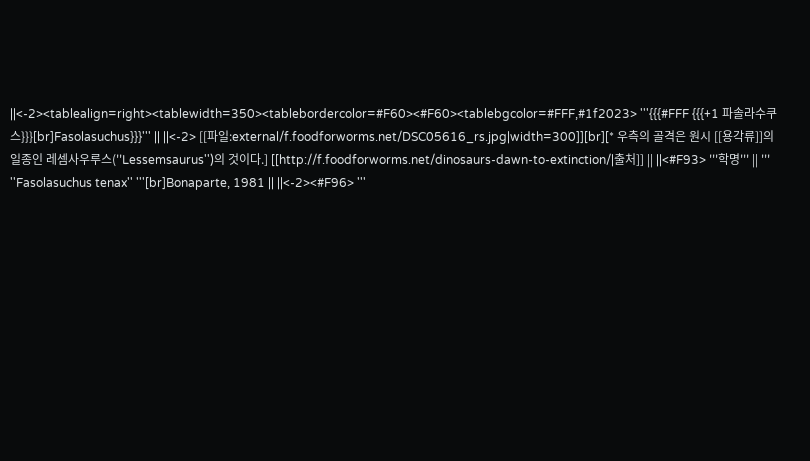||<-2><tablealign=right><tablewidth=350><tablebordercolor=#F60><#F60><tablebgcolor=#FFF,#1f2023> '''{{{#FFF {{{+1 파솔라수쿠스}}}[br]Fasolasuchus}}}''' || ||<-2> [[파일:external/f.foodforworms.net/DSC05616_rs.jpg|width=300]][br][* 우측의 골격은 원시 [[용각류]]의 일종인 레셈사우루스(''Lessemsaurus'')의 것이다.] [[http://f.foodforworms.net/dinosaurs-dawn-to-extinction/|출처]] || ||<#F93> '''학명''' || ''' ''Fasolasuchus tenax'' '''[br]Bonaparte, 1981 || ||<-2><#F96> '''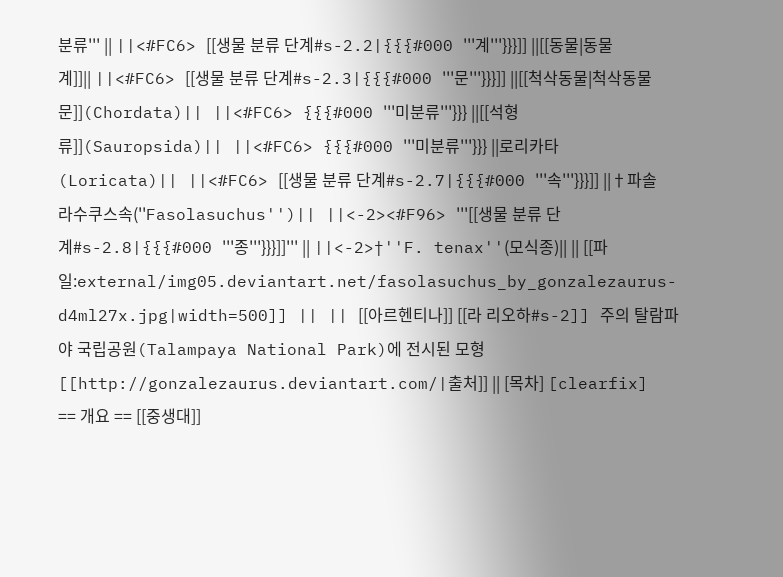분류''' || ||<#FC6> [[생물 분류 단계#s-2.2|{{{#000 '''계'''}}}]] ||[[동물|동물계]]|| ||<#FC6> [[생물 분류 단계#s-2.3|{{{#000 '''문'''}}}]] ||[[척삭동물|척삭동물문]](Chordata)|| ||<#FC6> {{{#000 '''미분류'''}}} ||[[석형류]](Sauropsida)|| ||<#FC6> {{{#000 '''미분류'''}}} ||로리카타(Loricata)|| ||<#FC6> [[생물 분류 단계#s-2.7|{{{#000 '''속'''}}}]] ||†파솔라수쿠스속(''Fasolasuchus'')|| ||<-2><#F96> '''[[생물 분류 단계#s-2.8|{{{#000 '''종'''}}}]]''' || ||<-2>†''F. tenax''(모식종)|| || [[파일:external/img05.deviantart.net/fasolasuchus_by_gonzalezaurus-d4ml27x.jpg|width=500]] || || [[아르헨티나]] [[라 리오하#s-2]] 주의 탈람파야 국립공원(Talampaya National Park)에 전시된 모형 [[http://gonzalezaurus.deviantart.com/|출처]] || [목차] [clearfix] == 개요 == [[중생대]]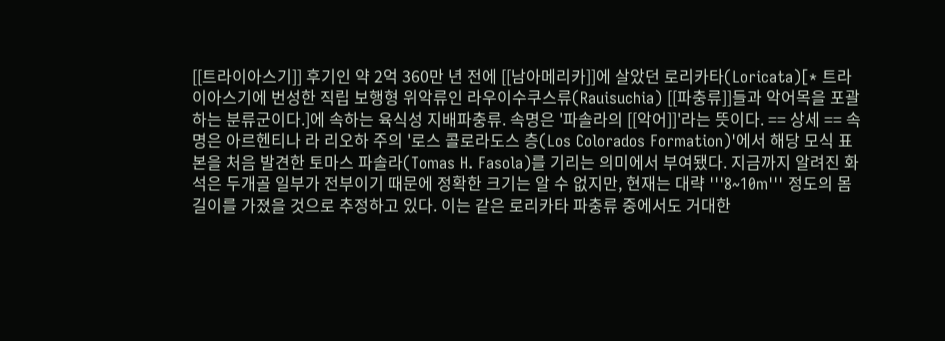[[트라이아스기]] 후기인 약 2억 360만 년 전에 [[남아메리카]]에 살았던 로리카타(Loricata)[* 트라이아스기에 번성한 직립 보행형 위악류인 라우이수쿠스류(Rauisuchia) [[파충류]]들과 악어목을 포괄하는 분류군이다.]에 속하는 육식성 지배파충류. 속명은 '파솔라의 [[악어]]'라는 뜻이다. == 상세 == 속명은 아르헨티나 라 리오하 주의 '로스 콜로라도스 층(Los Colorados Formation)'에서 해당 모식 표본을 처음 발견한 토마스 파솔라(Tomas H. Fasola)를 기리는 의미에서 부여됐다. 지금까지 알려진 화석은 두개골 일부가 전부이기 때문에 정확한 크기는 알 수 없지만, 현재는 대략 '''8~10m''' 정도의 몸길이를 가졌을 것으로 추정하고 있다. 이는 같은 로리카타 파충류 중에서도 거대한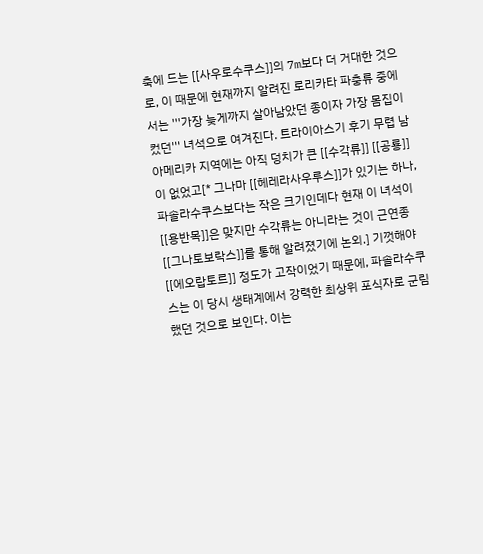축에 드는 [[사우로수쿠스]]의 7m보다 더 거대한 것으로, 이 때문에 현재까지 알려진 로리카타 파충류 중에서는 '''가장 늦게까지 살아남았던 종이자 가장 몸집이 컸던''' 녀석으로 여겨진다. 트라이아스기 후기 무렵 남아메리카 지역에는 아직 덩치가 큰 [[수각류]] [[공룡]]이 없었고[* 그나마 [[헤레라사우루스]]가 있기는 하나, 파솔라수쿠스보다는 작은 크기인데다 현재 이 녀석이 [[용반목]]은 맞지만 수각류는 아니라는 것이 근연종 [[그나토보락스]]를 통해 알려졌기에 논외.] 기껏해야 [[에오랍토르]] 정도가 고작이었기 때문에, 파솔라수쿠스는 이 당시 생태계에서 강력한 최상위 포식자로 군림했던 것으로 보인다. 이는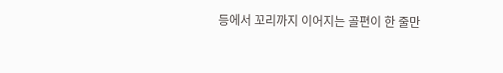등에서 꼬리까지 이어지는 골편이 한 줄만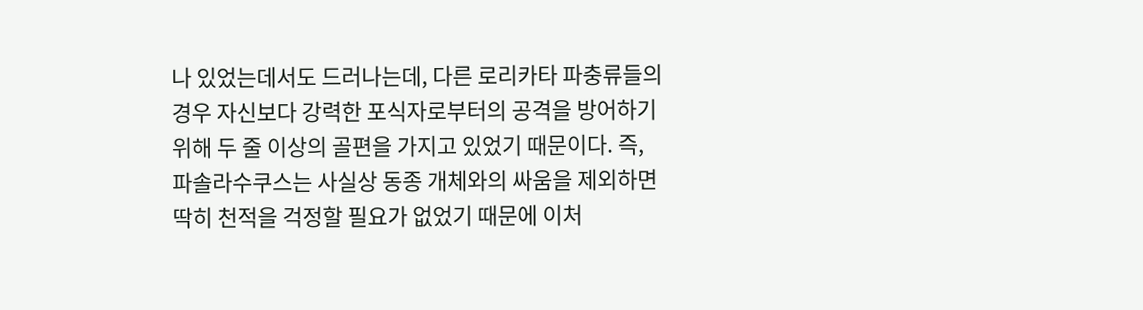나 있었는데서도 드러나는데, 다른 로리카타 파충류들의 경우 자신보다 강력한 포식자로부터의 공격을 방어하기 위해 두 줄 이상의 골편을 가지고 있었기 때문이다. 즉, 파솔라수쿠스는 사실상 동종 개체와의 싸움을 제외하면 딱히 천적을 걱정할 필요가 없었기 때문에 이처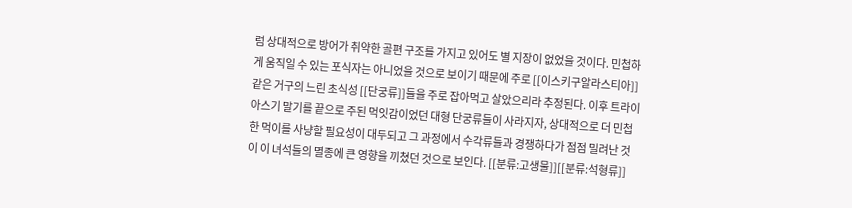럼 상대적으로 방어가 취약한 골편 구조를 가지고 있어도 별 지장이 없었을 것이다. 민첩하게 움직일 수 있는 포식자는 아니었을 것으로 보이기 때문에 주로 [[이스키구알라스티아]] 같은 거구의 느린 초식성 [[단궁류]]들을 주로 잡아먹고 살았으리라 추정된다. 이후 트라이아스기 말기를 끝으로 주된 먹잇감이었던 대형 단궁류들이 사라지자, 상대적으로 더 민첩한 먹이를 사냥할 필요성이 대두되고 그 과정에서 수각류들과 경쟁하다가 점점 밀려난 것이 이 녀석들의 멸종에 큰 영향을 끼쳤던 것으로 보인다. [[분류:고생물]][[분류:석형류]]